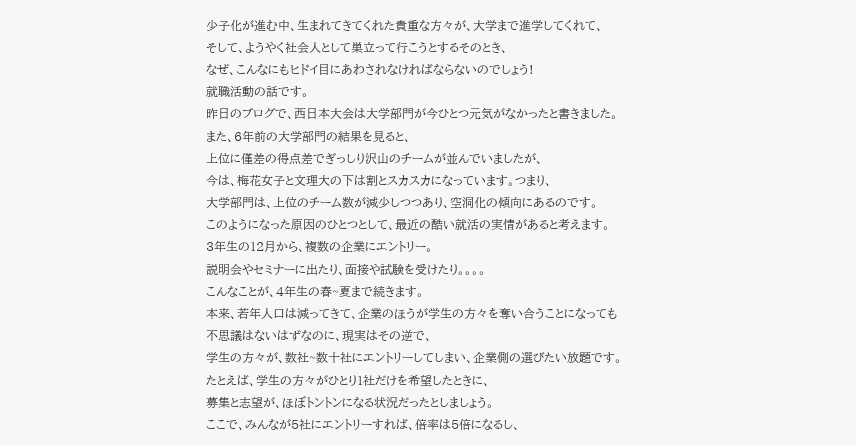少子化が進む中、生まれてきてくれた貴重な方々が、大学まで進学してくれて、
そして、ようやく社会人として巣立って行こうとするそのとき、
なぜ、こんなにもヒドイ目にあわされなければならないのでしょう!
就職活動の話です。
昨日のブログで、西日本大会は大学部門が今ひとつ元気がなかったと書きました。
また、6年前の大学部門の結果を見ると、
上位に僅差の得点差でぎっしり沢山のチームが並んでいましたが、
今は、梅花女子と文理大の下は割とスカスカになっています。つまり、
大学部門は、上位のチーム数が減少しつつあり、空洞化の傾向にあるのです。
このようになった原因のひとつとして、最近の酷い就活の実情があると考えます。
3年生の12月から、複数の企業にエントリー。
説明会やセミナーに出たり、面接や試験を受けたり。。。。
こんなことが、4年生の春~夏まで続きます。
本来、若年人口は減ってきて、企業のほうが学生の方々を奪い合うことになっても
不思議はないはずなのに、現実はその逆で、
学生の方々が、数社~数十社にエントリーしてしまい、企業側の選びたい放題です。
たとえば、学生の方々がひとり1社だけを希望したときに、
募集と志望が、ほぼトントンになる状況だったとしましょう。
ここで、みんなが5社にエントリーすれば、倍率は5倍になるし、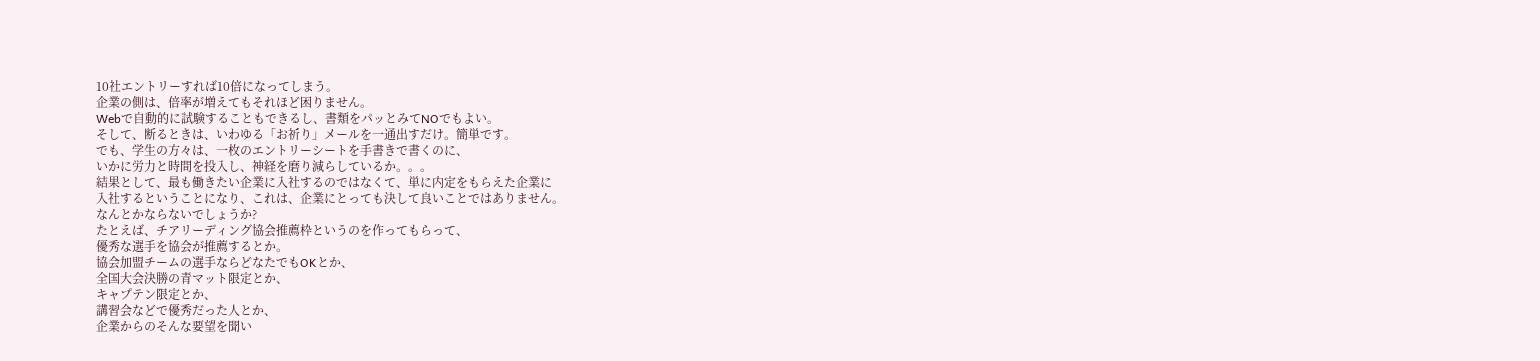10社エントリーすれば10倍になってしまう。
企業の側は、倍率が増えてもそれほど困りません。
Webで自動的に試験することもできるし、書類をパッとみてNOでもよい。
そして、断るときは、いわゆる「お祈り」メールを一通出すだけ。簡単です。
でも、学生の方々は、一枚のエントリーシートを手書きで書くのに、
いかに労力と時間を投入し、神経を磨り減らしているか。。。
結果として、最も働きたい企業に入社するのではなくて、単に内定をもらえた企業に
入社するということになり、これは、企業にとっても決して良いことではありません。
なんとかならないでしょうか?
たとえば、チアリーディング協会推薦枠というのを作ってもらって、
優秀な選手を協会が推薦するとか。
協会加盟チームの選手ならどなたでもOKとか、
全国大会決勝の青マット限定とか、
キャプテン限定とか、
講習会などで優秀だった人とか、
企業からのそんな要望を聞い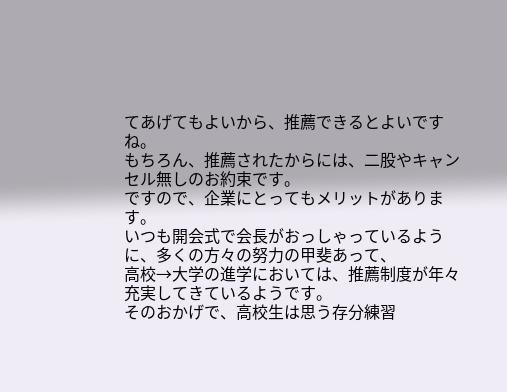てあげてもよいから、推薦できるとよいですね。
もちろん、推薦されたからには、二股やキャンセル無しのお約束です。
ですので、企業にとってもメリットがあります。
いつも開会式で会長がおっしゃっているように、多くの方々の努力の甲斐あって、
高校→大学の進学においては、推薦制度が年々充実してきているようです。
そのおかげで、高校生は思う存分練習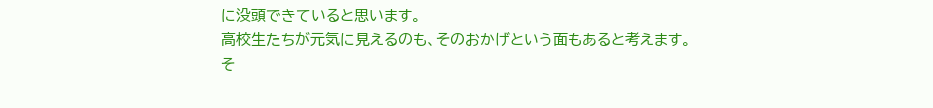に没頭できていると思います。
高校生たちが元気に見えるのも、そのおかげという面もあると考えます。
そ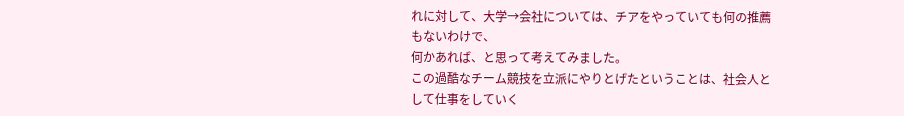れに対して、大学→会社については、チアをやっていても何の推薦もないわけで、
何かあれば、と思って考えてみました。
この過酷なチーム競技を立派にやりとげたということは、社会人として仕事をしていく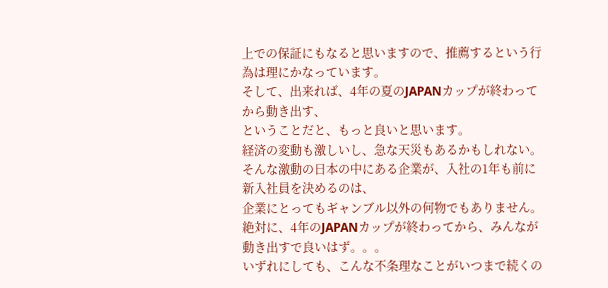上での保証にもなると思いますので、推薦するという行為は理にかなっています。
そして、出来れば、4年の夏のJAPANカップが終わってから動き出す、
ということだと、もっと良いと思います。
経済の変動も激しいし、急な天災もあるかもしれない。
そんな激動の日本の中にある企業が、入社の1年も前に新入社員を決めるのは、
企業にとってもギャンブル以外の何物でもありません。
絶対に、4年のJAPANカップが終わってから、みんなが動き出すで良いはず。。。
いずれにしても、こんな不条理なことがいつまで続くの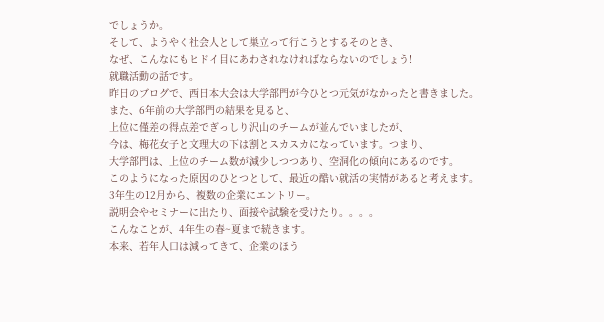でしょうか。
そして、ようやく社会人として巣立って行こうとするそのとき、
なぜ、こんなにもヒドイ目にあわされなければならないのでしょう!
就職活動の話です。
昨日のブログで、西日本大会は大学部門が今ひとつ元気がなかったと書きました。
また、6年前の大学部門の結果を見ると、
上位に僅差の得点差でぎっしり沢山のチームが並んでいましたが、
今は、梅花女子と文理大の下は割とスカスカになっています。つまり、
大学部門は、上位のチーム数が減少しつつあり、空洞化の傾向にあるのです。
このようになった原因のひとつとして、最近の酷い就活の実情があると考えます。
3年生の12月から、複数の企業にエントリー。
説明会やセミナーに出たり、面接や試験を受けたり。。。。
こんなことが、4年生の春~夏まで続きます。
本来、若年人口は減ってきて、企業のほう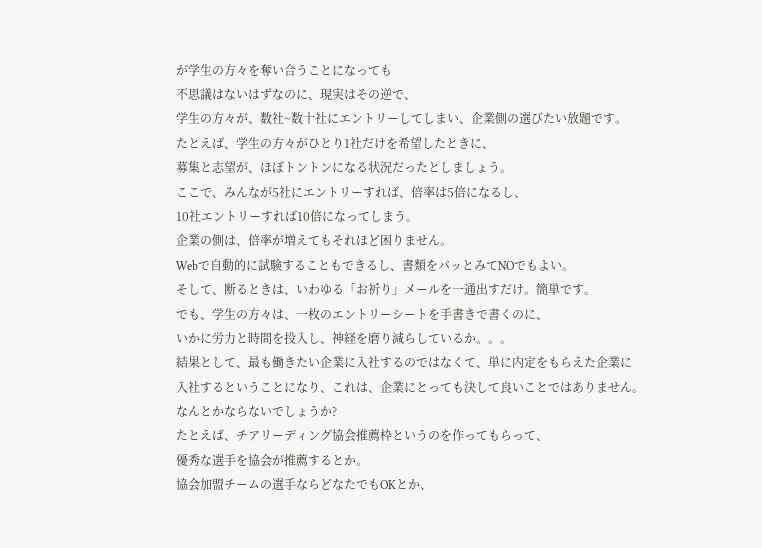が学生の方々を奪い合うことになっても
不思議はないはずなのに、現実はその逆で、
学生の方々が、数社~数十社にエントリーしてしまい、企業側の選びたい放題です。
たとえば、学生の方々がひとり1社だけを希望したときに、
募集と志望が、ほぼトントンになる状況だったとしましょう。
ここで、みんなが5社にエントリーすれば、倍率は5倍になるし、
10社エントリーすれば10倍になってしまう。
企業の側は、倍率が増えてもそれほど困りません。
Webで自動的に試験することもできるし、書類をパッとみてNOでもよい。
そして、断るときは、いわゆる「お祈り」メールを一通出すだけ。簡単です。
でも、学生の方々は、一枚のエントリーシートを手書きで書くのに、
いかに労力と時間を投入し、神経を磨り減らしているか。。。
結果として、最も働きたい企業に入社するのではなくて、単に内定をもらえた企業に
入社するということになり、これは、企業にとっても決して良いことではありません。
なんとかならないでしょうか?
たとえば、チアリーディング協会推薦枠というのを作ってもらって、
優秀な選手を協会が推薦するとか。
協会加盟チームの選手ならどなたでもOKとか、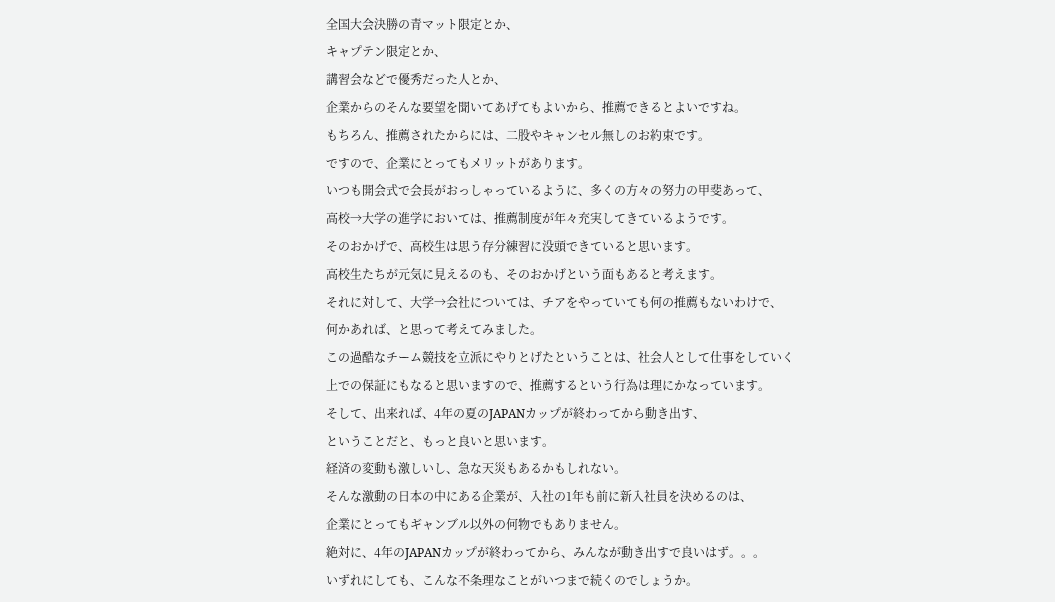全国大会決勝の青マット限定とか、
キャプテン限定とか、
講習会などで優秀だった人とか、
企業からのそんな要望を聞いてあげてもよいから、推薦できるとよいですね。
もちろん、推薦されたからには、二股やキャンセル無しのお約束です。
ですので、企業にとってもメリットがあります。
いつも開会式で会長がおっしゃっているように、多くの方々の努力の甲斐あって、
高校→大学の進学においては、推薦制度が年々充実してきているようです。
そのおかげで、高校生は思う存分練習に没頭できていると思います。
高校生たちが元気に見えるのも、そのおかげという面もあると考えます。
それに対して、大学→会社については、チアをやっていても何の推薦もないわけで、
何かあれば、と思って考えてみました。
この過酷なチーム競技を立派にやりとげたということは、社会人として仕事をしていく
上での保証にもなると思いますので、推薦するという行為は理にかなっています。
そして、出来れば、4年の夏のJAPANカップが終わってから動き出す、
ということだと、もっと良いと思います。
経済の変動も激しいし、急な天災もあるかもしれない。
そんな激動の日本の中にある企業が、入社の1年も前に新入社員を決めるのは、
企業にとってもギャンブル以外の何物でもありません。
絶対に、4年のJAPANカップが終わってから、みんなが動き出すで良いはず。。。
いずれにしても、こんな不条理なことがいつまで続くのでしょうか。